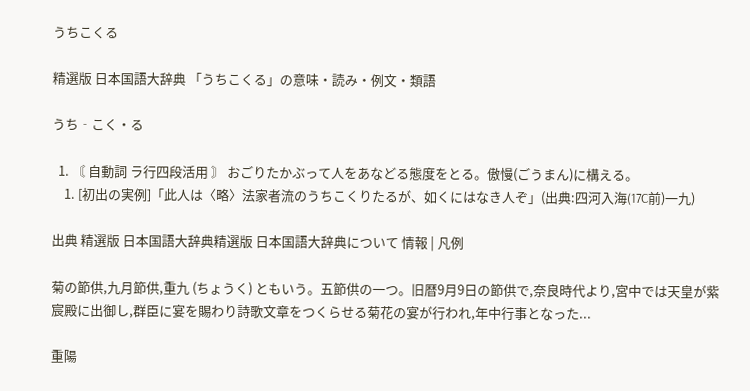うちこくる

精選版 日本国語大辞典 「うちこくる」の意味・読み・例文・類語

うち‐こく・る

  1. 〘 自動詞 ラ行四段活用 〙 おごりたかぶって人をあなどる態度をとる。傲慢(ごうまん)に構える。
    1. [初出の実例]「此人は〈略〉法家者流のうちこくりたるが、如くにはなき人ぞ」(出典:四河入海(17C前)一九)

出典 精選版 日本国語大辞典精選版 日本国語大辞典について 情報 | 凡例

菊の節供,九月節供,重九 (ちょうく) ともいう。五節供の一つ。旧暦9月9日の節供で,奈良時代より,宮中では天皇が紫宸殿に出御し,群臣に宴を賜わり詩歌文章をつくらせる菊花の宴が行われ,年中行事となった...

重陽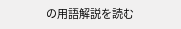の用語解説を読む